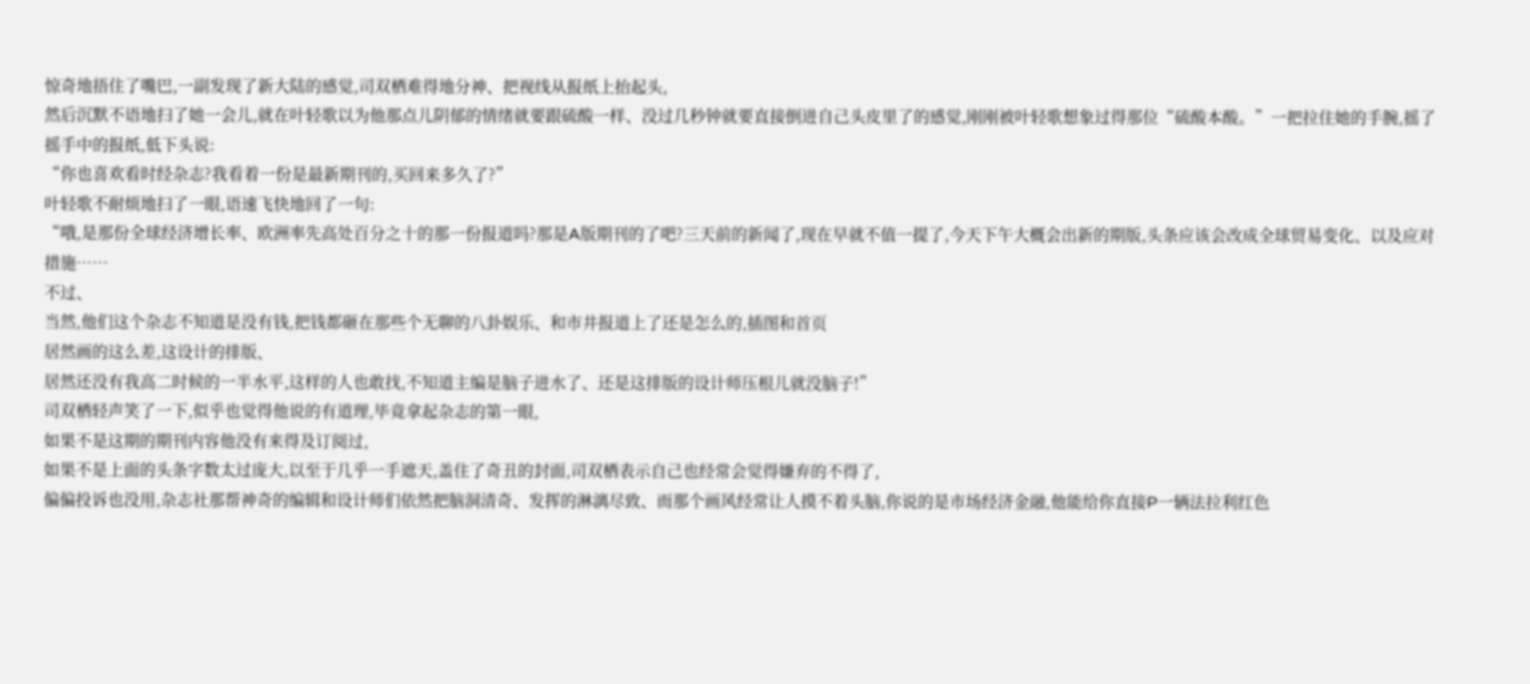惊奇地捂住了嘴巴,一副发现了新大陆的感觉,司双栖难得地分神、把视线从报纸上抬起头,
然后沉默不语地扫了她一会儿,就在叶轻歌以为他那点儿阴郁的情绪就要跟硫酸一样、没过几秒钟就要直接倒进自己头皮里了的感觉,刚刚被叶轻歌想象过得那位“硫酸本酸。”一把拉住她的手腕,摇了摇手中的报纸,低下头说:
“你也喜欢看时经杂志?我看着一份是最新期刊的,买回来多久了?”
叶轻歌不耐烦地扫了一眼,语速飞快地回了一句:
“哦,是那份全球经济增长率、欧洲率先高处百分之十的那一份报道吗?那是A版期刊的了吧?三天前的新闻了,现在早就不值一提了,今天下午大概会出新的期版,头条应该会改成全球贸易变化、以及应对措施……
不过、
当然,他们这个杂志不知道是没有钱,把钱都砸在那些个无聊的八卦娱乐、和市井报道上了还是怎么的,插图和首页
居然画的这么差,这设计的排版、
居然还没有我高二时候的一半水平,这样的人也敢找,不知道主编是脑子进水了、还是这排版的设计师压根儿就没脑子!”
司双栖轻声笑了一下,似乎也觉得他说的有道理,毕竟拿起杂志的第一眼,
如果不是这期的期刊内容他没有来得及订阅过,
如果不是上面的头条字数太过庞大,以至于几乎一手遮天,盖住了奇丑的封面,司双栖表示自己也经常会觉得嫌弃的不得了,
偏偏投诉也没用,杂志社那帮神奇的编辑和设计师们依然把脑洞清奇、发挥的淋漓尽致、而那个画风经常让人摸不着头脑,你说的是市场经济金融,他能给你直接P一辆法拉利红色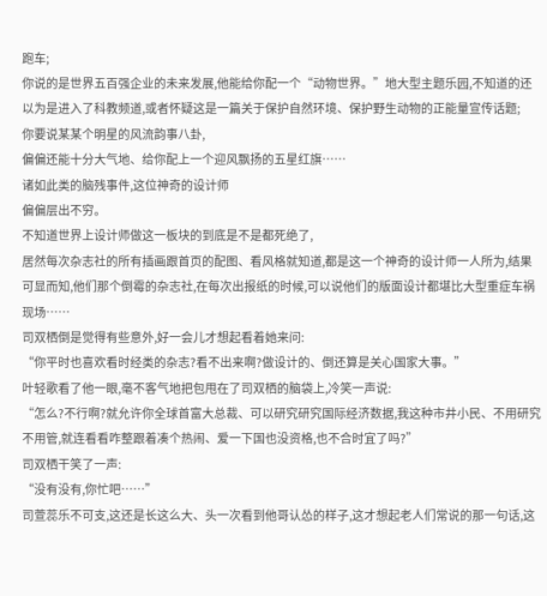跑车;
你说的是世界五百强企业的未来发展,他能给你配一个“动物世界。”地大型主题乐园,不知道的还以为是进入了科教频道,或者怀疑这是一篇关于保护自然环境、保护野生动物的正能量宣传话题;
你要说某某个明星的风流韵事八卦,
偏偏还能十分大气地、给你配上一个迎风飘扬的五星红旗……
诸如此类的脑残事件,这位神奇的设计师
偏偏层出不穷。
不知道世界上设计师做这一板块的到底是不是都死绝了,
居然每次杂志社的所有插画跟首页的配图、看风格就知道,都是这一个神奇的设计师一人所为,结果可显而知,他们那个倒霉的杂志社,在每次出报纸的时候,可以说他们的版面设计都堪比大型重症车祸现场……
司双栖倒是觉得有些意外,好一会儿才想起看着她来问:
“你平时也喜欢看时经类的杂志?看不出来啊?做设计的、倒还算是关心国家大事。”
叶轻歌看了他一眼,毫不客气地把包甩在了司双栖的脑袋上,冷笑一声说:
“怎么?不行啊?就允许你全球首富大总裁、可以研究研究国际经济数据,我这种市井小民、不用研究不用管,就连看看咋整跟着凑个热闹、爱一下国也没资格,也不合时宜了吗?”
司双栖干笑了一声:
“没有没有,你忙吧……”
司萱蕊乐不可支,这还是长这么大、头一次看到他哥认怂的样子,这才想起老人们常说的那一句话,这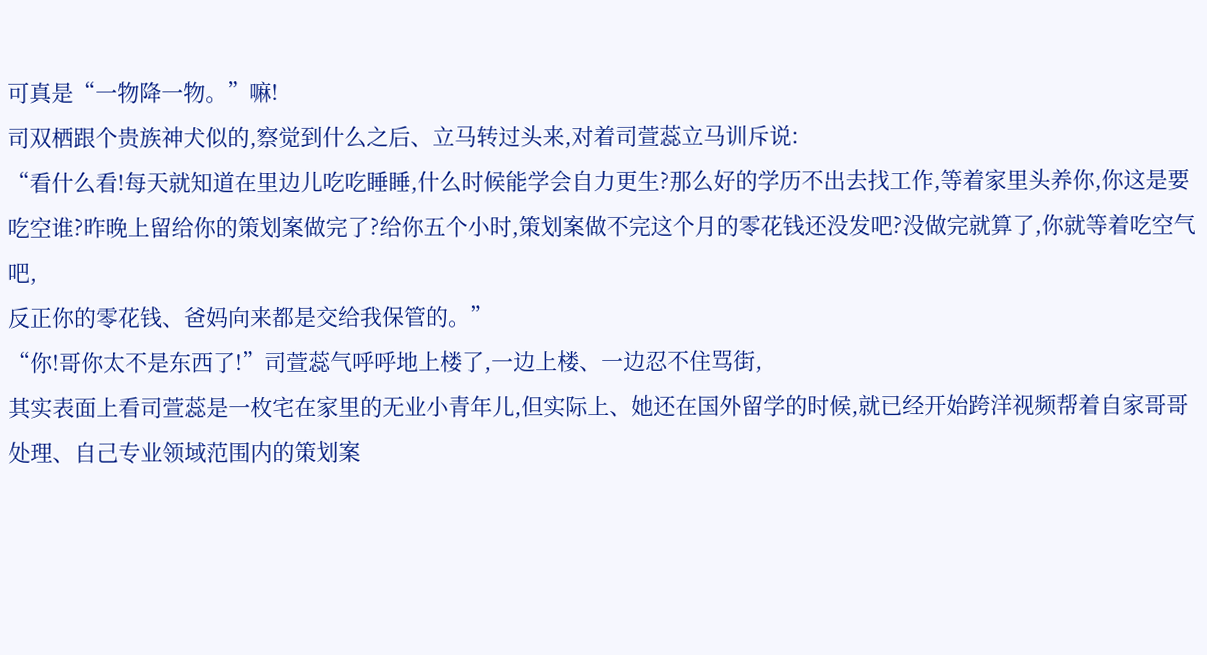可真是“一物降一物。”嘛!
司双栖跟个贵族神犬似的,察觉到什么之后、立马转过头来,对着司萱蕊立马训斥说:
“看什么看!每天就知道在里边儿吃吃睡睡,什么时候能学会自力更生?那么好的学历不出去找工作,等着家里头养你,你这是要吃空谁?昨晚上留给你的策划案做完了?给你五个小时,策划案做不完这个月的零花钱还没发吧?没做完就算了,你就等着吃空气吧,
反正你的零花钱、爸妈向来都是交给我保管的。”
“你!哥你太不是东西了!”司萱蕊气呼呼地上楼了,一边上楼、一边忍不住骂街,
其实表面上看司萱蕊是一枚宅在家里的无业小青年儿,但实际上、她还在国外留学的时候,就已经开始跨洋视频帮着自家哥哥处理、自己专业领域范围内的策划案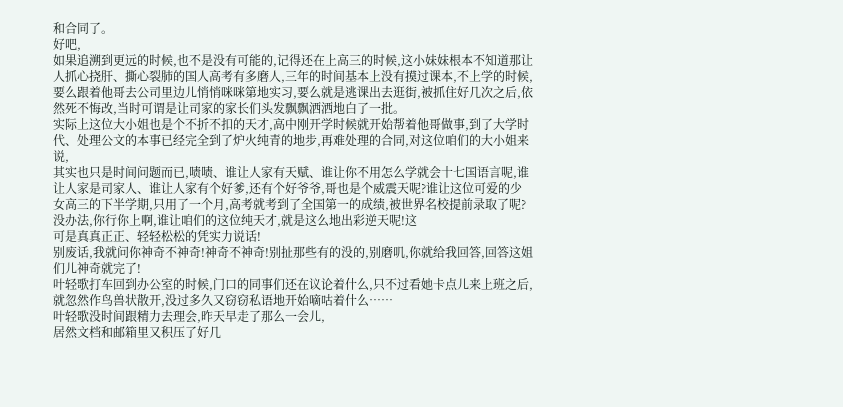和合同了。
好吧,
如果追溯到更远的时候,也不是没有可能的,记得还在上高三的时候,这小妹妹根本不知道那让人抓心挠肝、撕心裂肺的国人高考有多磨人,三年的时间基本上没有摸过课本,不上学的时候,要么跟着他哥去公司里边儿悄悄咪咪第地实习,要么就是逃课出去逛街,被抓住好几次之后,依然死不悔改,当时可谓是让司家的家长们头发飘飘洒洒地白了一批。
实际上这位大小姐也是个不折不扣的天才,高中刚开学时候就开始帮着他哥做事,到了大学时代、处理公文的本事已经完全到了炉火纯青的地步,再难处理的合同,对这位咱们的大小姐来说,
其实也只是时间问题而已,啧啧、谁让人家有天赋、谁让你不用怎么学就会十七国语言呢,谁让人家是司家人、谁让人家有个好爹,还有个好爷爷,哥也是个威震天呢?谁让这位可爱的少女高三的下半学期,只用了一个月,高考就考到了全国第一的成绩,被世界名校提前录取了呢?没办法,你行你上啊,谁让咱们的这位纯天才,就是这么地出彩逆天呢!这
可是真真正正、轻轻松松的凭实力说话!
别废话,我就问你神奇不神奇!神奇不神奇!别扯那些有的没的,别磨叽,你就给我回答,回答这姐们儿神奇就完了!
叶轻歌打车回到办公室的时候,门口的同事们还在议论着什么,只不过看她卡点儿来上班之后,就忽然作鸟兽状散开,没过多久又窃窃私语地开始嘀咕着什么……
叶轻歌没时间跟精力去理会,昨天早走了那么一会儿,
居然文档和邮箱里又积压了好几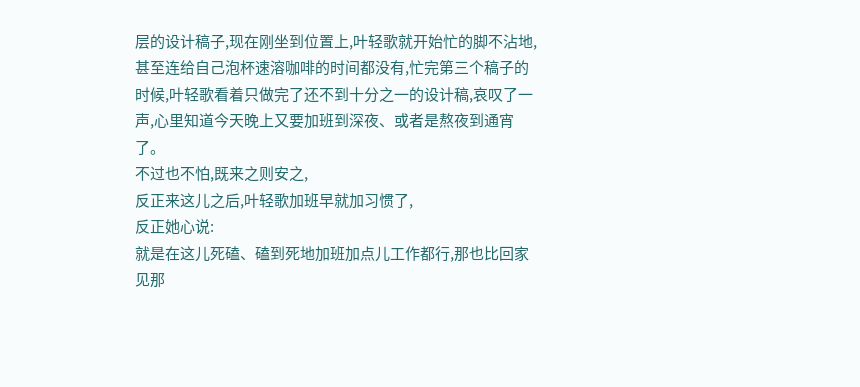层的设计稿子,现在刚坐到位置上,叶轻歌就开始忙的脚不沾地,
甚至连给自己泡杯速溶咖啡的时间都没有,忙完第三个稿子的时候,叶轻歌看着只做完了还不到十分之一的设计稿,哀叹了一声,心里知道今天晚上又要加班到深夜、或者是熬夜到通宵了。
不过也不怕,既来之则安之,
反正来这儿之后,叶轻歌加班早就加习惯了,
反正她心说:
就是在这儿死磕、磕到死地加班加点儿工作都行,那也比回家见那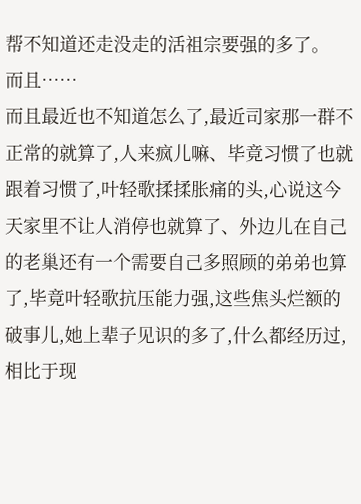帮不知道还走没走的活祖宗要强的多了。
而且……
而且最近也不知道怎么了,最近司家那一群不正常的就算了,人来疯儿嘛、毕竟习惯了也就跟着习惯了,叶轻歌揉揉胀痛的头,心说这今天家里不让人消停也就算了、外边儿在自己的老巢还有一个需要自己多照顾的弟弟也算了,毕竟叶轻歌抗压能力强,这些焦头烂额的破事儿,她上辈子见识的多了,什么都经历过,相比于现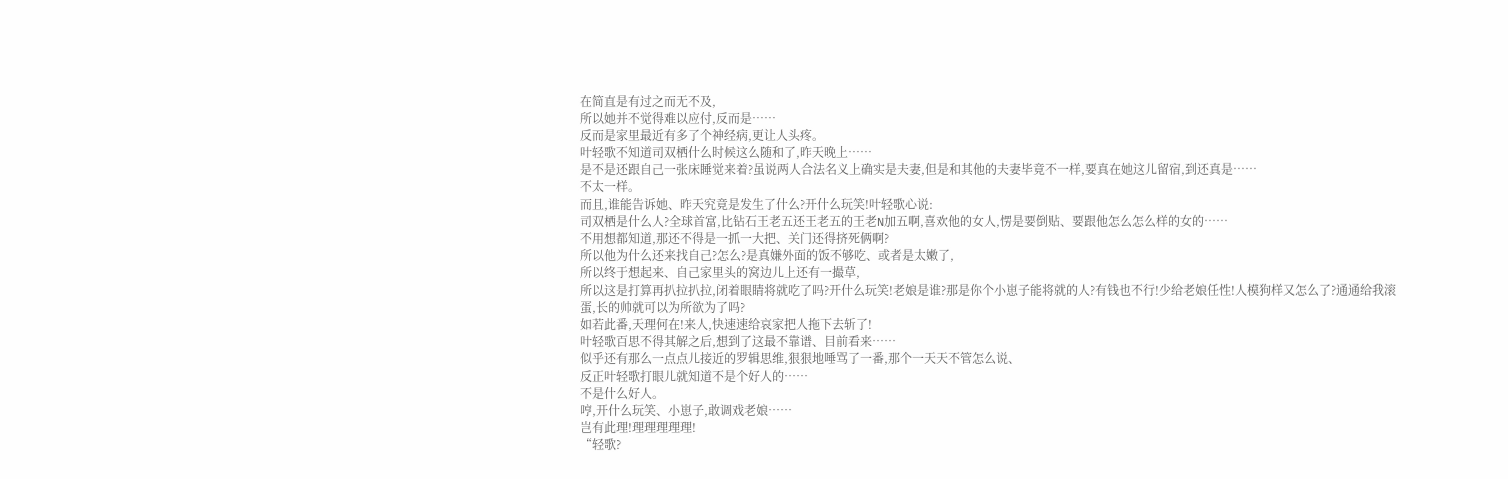在简直是有过之而无不及,
所以她并不觉得难以应付,反而是……
反而是家里最近有多了个神经病,更让人头疼。
叶轻歌不知道司双栖什么时候这么随和了,昨天晚上……
是不是还跟自己一张床睡觉来着?虽说两人合法名义上确实是夫妻,但是和其他的夫妻毕竟不一样,要真在她这儿留宿,到还真是……
不太一样。
而且,谁能告诉她、昨天究竟是发生了什么?开什么玩笑!叶轻歌心说:
司双栖是什么人?全球首富,比钻石王老五还王老五的王老N加五啊,喜欢他的女人,愣是要倒贴、要跟他怎么怎么样的女的……
不用想都知道,那还不得是一抓一大把、关门还得挤死俩啊?
所以他为什么还来找自己?怎么?是真嫌外面的饭不够吃、或者是太嫩了,
所以终于想起来、自己家里头的窝边儿上还有一撮草,
所以这是打算再扒拉扒拉,闭着眼睛将就吃了吗?开什么玩笑!老娘是谁?那是你个小崽子能将就的人?有钱也不行!少给老娘任性!人模狗样又怎么了?通通给我滚蛋,长的帅就可以为所欲为了吗?
如若此番,天理何在!来人,快速速给哀家把人拖下去斩了!
叶轻歌百思不得其解之后,想到了这最不靠谱、目前看来……
似乎还有那么一点点儿接近的罗辑思维,狠狠地唾骂了一番,那个一天天不管怎么说、
反正叶轻歌打眼儿就知道不是个好人的……
不是什么好人。
哼,开什么玩笑、小崽子,敢调戏老娘……
岂有此理!理理理理理!
“轻歌?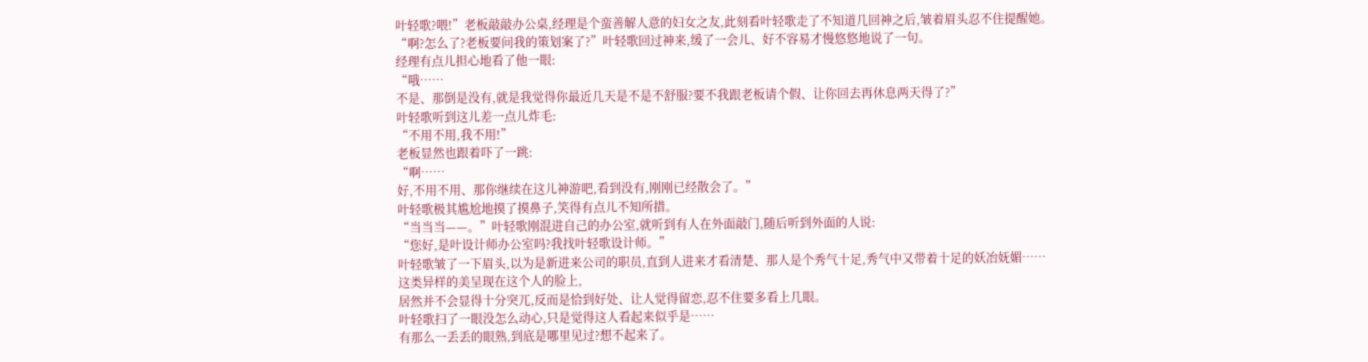叶轻歌?喂!”老板敲敲办公桌,经理是个蛮善解人意的妇女之友,此刻看叶轻歌走了不知道几回神之后,皱着眉头忍不住提醒她。
“啊?怎么了?老板要问我的策划案了?”叶轻歌回过神来,缓了一会儿、好不容易才慢悠悠地说了一句。
经理有点儿担心地看了他一眼:
“哦……
不是、那倒是没有,就是我觉得你最近几天是不是不舒服?要不我跟老板请个假、让你回去再休息两天得了?”
叶轻歌听到这儿差一点儿炸毛:
“不用不用,我不用!”
老板显然也跟着吓了一跳:
“啊……
好,不用不用、那你继续在这儿神游吧,看到没有,刚刚已经散会了。”
叶轻歌极其尴尬地摸了摸鼻子,笑得有点儿不知所措。
“当当当——。”叶轻歌刚混进自己的办公室,就听到有人在外面敲门,随后听到外面的人说:
“您好,是叶设计师办公室吗?我找叶轻歌设计师。”
叶轻歌皱了一下眉头,以为是新进来公司的职员,直到人进来才看清楚、那人是个秀气十足,秀气中又带着十足的妖冶妩媚……
这类异样的美呈现在这个人的脸上,
居然并不会显得十分突兀,反而是恰到好处、让人觉得留恋,忍不住要多看上几眼。
叶轻歌扫了一眼没怎么动心,只是觉得这人看起来似乎是……
有那么一丢丢的眼熟,到底是哪里见过?想不起来了。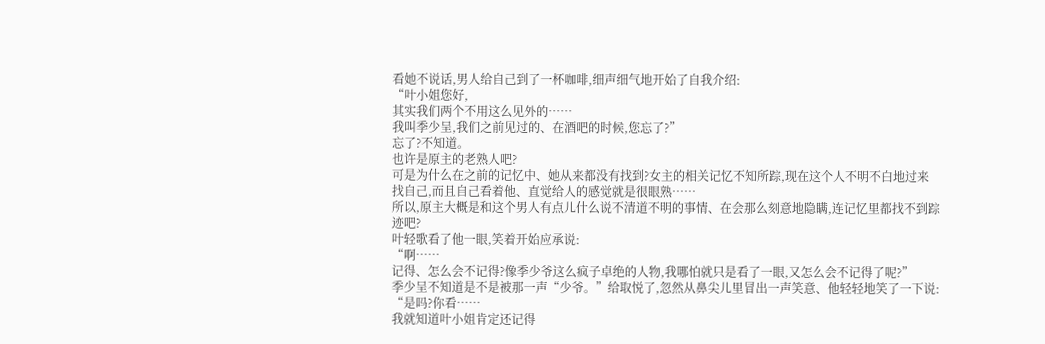看她不说话,男人给自己到了一杯咖啡,细声细气地开始了自我介绍:
“叶小姐您好,
其实我们两个不用这么见外的……
我叫季少呈,我们之前见过的、在酒吧的时候,您忘了?”
忘了?不知道。
也许是原主的老熟人吧?
可是为什么在之前的记忆中、她从来都没有找到?女主的相关记忆不知所踪,现在这个人不明不白地过来找自己,而且自己看着他、直觉给人的感觉就是很眼熟……
所以,原主大概是和这个男人有点儿什么说不清道不明的事情、在会那么刻意地隐瞒,连记忆里都找不到踪迹吧?
叶轻歌看了他一眼,笑着开始应承说:
“啊……
记得、怎么会不记得?像季少爷这么疯子卓绝的人物,我哪怕就只是看了一眼,又怎么会不记得了呢?”
季少呈不知道是不是被那一声“少爷。”给取悦了,忽然从鼻尖儿里冒出一声笑意、他轻轻地笑了一下说:
“是吗?你看……
我就知道叶小姐肯定还记得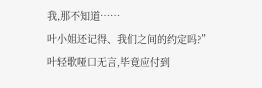我,那不知道……
叶小姐还记得、我们之间的约定吗?”
叶轻歌哑口无言,毕竟应付到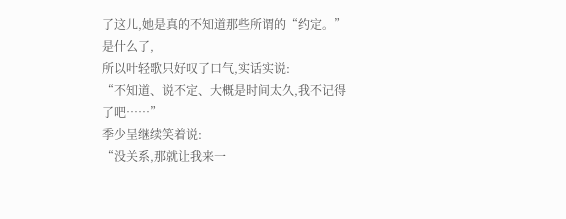了这儿,她是真的不知道那些所谓的“约定。”是什么了,
所以叶轻歌只好叹了口气,实话实说:
“不知道、说不定、大概是时间太久,我不记得了吧……”
季少呈继续笑着说:
“没关系,那就让我来一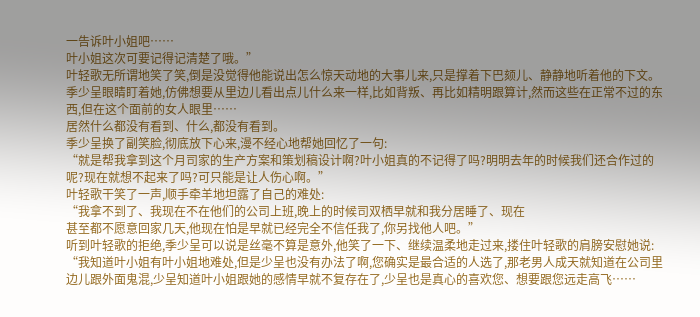一告诉叶小姐吧……
叶小姐这次可要记得记清楚了哦。”
叶轻歌无所谓地笑了笑,倒是没觉得他能说出怎么惊天动地的大事儿来,只是撑着下巴颏儿、静静地听着他的下文。
季少呈眼睛盯着她,仿佛想要从里边儿看出点儿什么来一样,比如背叛、再比如精明跟算计,然而这些在正常不过的东西,但在这个面前的女人眼里……
居然什么都没有看到、什么,都没有看到。
季少呈换了副笑脸,彻底放下心来,漫不经心地帮她回忆了一句:
“就是帮我拿到这个月司家的生产方案和策划稿设计啊?叶小姐真的不记得了吗?明明去年的时候我们还合作过的呢?现在就想不起来了吗?可只能是让人伤心啊。”
叶轻歌干笑了一声,顺手牵羊地坦露了自己的难处:
“我拿不到了、我现在不在他们的公司上班,晚上的时候司双栖早就和我分居睡了、现在
甚至都不愿意回家几天,他现在怕是早就已经完全不信任我了,你另找他人吧。”
听到叶轻歌的拒绝,季少呈可以说是丝毫不算是意外,他笑了一下、继续温柔地走过来,搂住叶轻歌的肩膀安慰她说:
“我知道叶小姐有叶小姐地难处,但是少呈也没有办法了啊,您确实是最合适的人选了,那老男人成天就知道在公司里边儿跟外面鬼混,少呈知道叶小姐跟她的感情早就不复存在了,少呈也是真心的喜欢您、想要跟您远走高飞……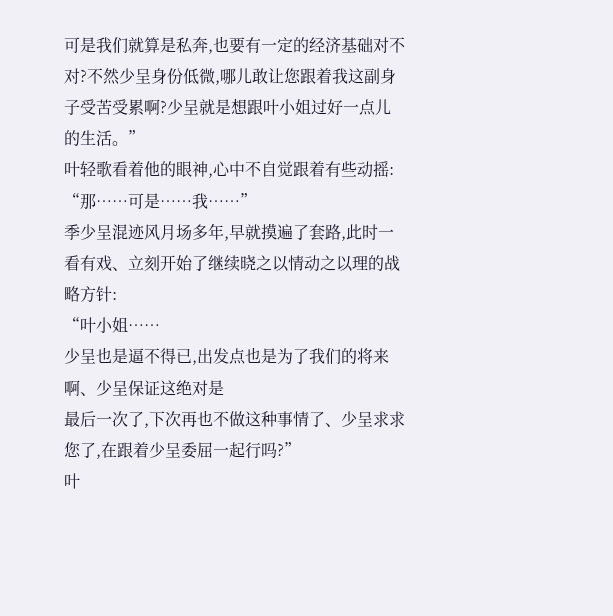可是我们就算是私奔,也要有一定的经济基础对不对?不然少呈身份低微,哪儿敢让您跟着我这副身子受苦受累啊?少呈就是想跟叶小姐过好一点儿的生活。”
叶轻歌看着他的眼神,心中不自觉跟着有些动摇:
“那……可是……我……”
季少呈混迹风月场多年,早就摸遍了套路,此时一看有戏、立刻开始了继续晓之以情动之以理的战略方针:
“叶小姐……
少呈也是逼不得已,出发点也是为了我们的将来啊、少呈保证这绝对是
最后一次了,下次再也不做这种事情了、少呈求求您了,在跟着少呈委屈一起行吗?”
叶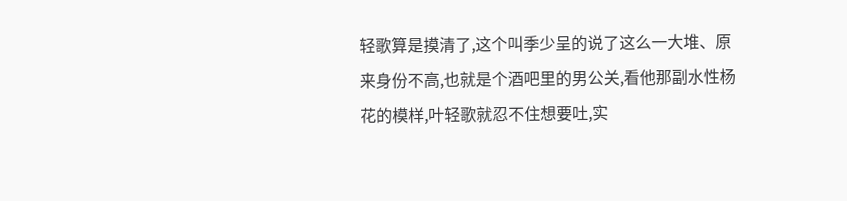轻歌算是摸清了,这个叫季少呈的说了这么一大堆、原来身份不高,也就是个酒吧里的男公关,看他那副水性杨花的模样,叶轻歌就忍不住想要吐,实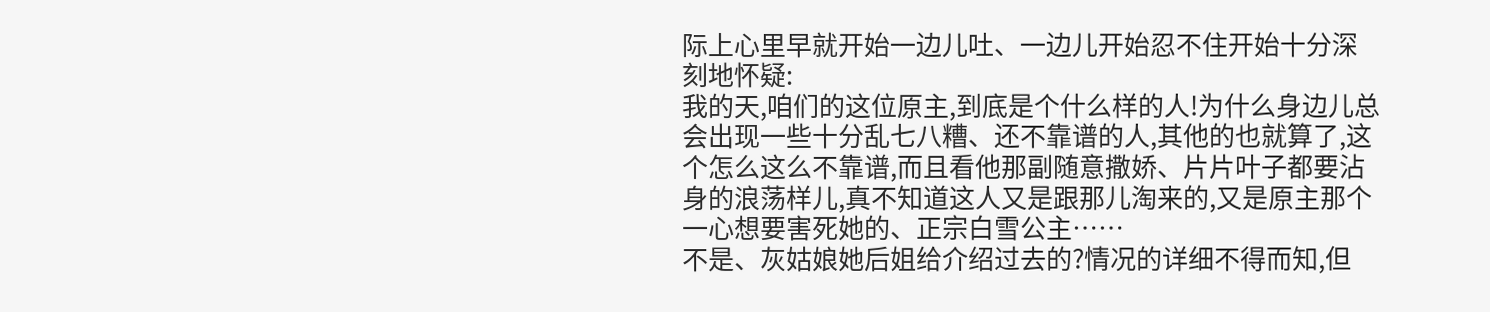际上心里早就开始一边儿吐、一边儿开始忍不住开始十分深刻地怀疑:
我的天,咱们的这位原主,到底是个什么样的人!为什么身边儿总会出现一些十分乱七八糟、还不靠谱的人,其他的也就算了,这个怎么这么不靠谱,而且看他那副随意撒娇、片片叶子都要沾身的浪荡样儿,真不知道这人又是跟那儿淘来的,又是原主那个一心想要害死她的、正宗白雪公主……
不是、灰姑娘她后姐给介绍过去的?情况的详细不得而知,但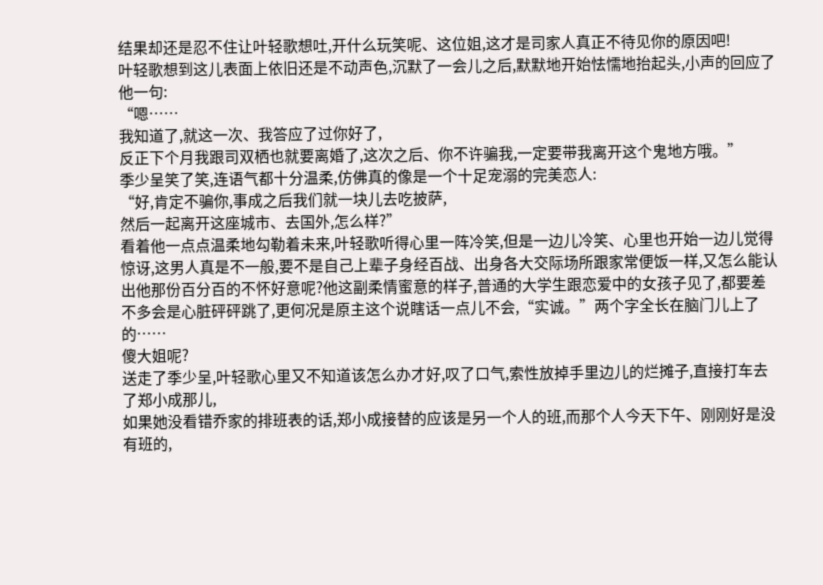结果却还是忍不住让叶轻歌想吐,开什么玩笑呢、这位姐,这才是司家人真正不待见你的原因吧!
叶轻歌想到这儿表面上依旧还是不动声色,沉默了一会儿之后,默默地开始怯懦地抬起头,小声的回应了他一句:
“嗯……
我知道了,就这一次、我答应了过你好了,
反正下个月我跟司双栖也就要离婚了,这次之后、你不许骗我,一定要带我离开这个鬼地方哦。”
季少呈笑了笑,连语气都十分温柔,仿佛真的像是一个十足宠溺的完美恋人:
“好,肯定不骗你,事成之后我们就一块儿去吃披萨,
然后一起离开这座城市、去国外,怎么样?”
看着他一点点温柔地勾勒着未来,叶轻歌听得心里一阵冷笑,但是一边儿冷笑、心里也开始一边儿觉得惊讶,这男人真是不一般,要不是自己上辈子身经百战、出身各大交际场所跟家常便饭一样,又怎么能认出他那份百分百的不怀好意呢?他这副柔情蜜意的样子,普通的大学生跟恋爱中的女孩子见了,都要差不多会是心脏砰砰跳了,更何况是原主这个说瞎话一点儿不会,“实诚。”两个字全长在脑门儿上了的……
傻大姐呢?
送走了季少呈,叶轻歌心里又不知道该怎么办才好,叹了口气,索性放掉手里边儿的烂摊子,直接打车去了郑小成那儿,
如果她没看错乔家的排班表的话,郑小成接替的应该是另一个人的班,而那个人今天下午、刚刚好是没有班的,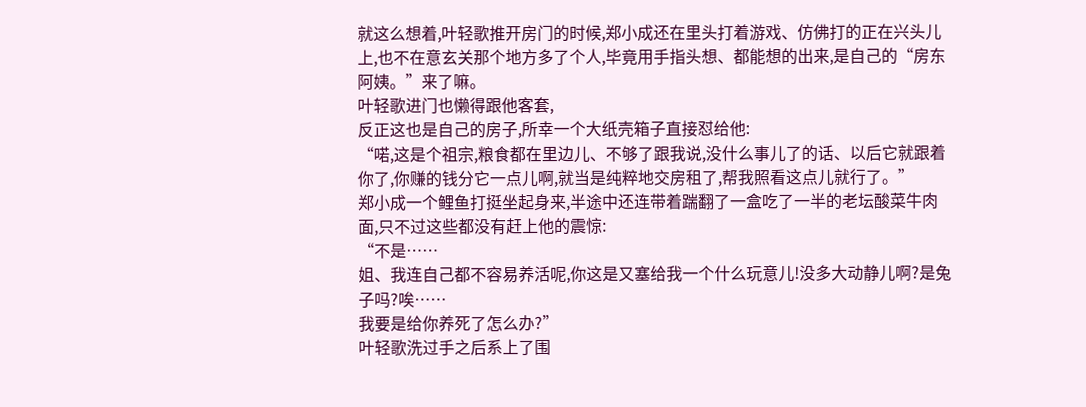就这么想着,叶轻歌推开房门的时候,郑小成还在里头打着游戏、仿佛打的正在兴头儿上,也不在意玄关那个地方多了个人,毕竟用手指头想、都能想的出来,是自己的“房东阿姨。”来了嘛。
叶轻歌进门也懒得跟他客套,
反正这也是自己的房子,所幸一个大纸壳箱子直接怼给他:
“喏,这是个祖宗,粮食都在里边儿、不够了跟我说,没什么事儿了的话、以后它就跟着你了,你赚的钱分它一点儿啊,就当是纯粹地交房租了,帮我照看这点儿就行了。”
郑小成一个鲤鱼打挺坐起身来,半途中还连带着踹翻了一盒吃了一半的老坛酸菜牛肉面,只不过这些都没有赶上他的震惊:
“不是……
姐、我连自己都不容易养活呢,你这是又塞给我一个什么玩意儿!没多大动静儿啊?是兔子吗?唉……
我要是给你养死了怎么办?”
叶轻歌洗过手之后系上了围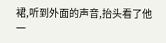裙,听到外面的声音,抬头看了他一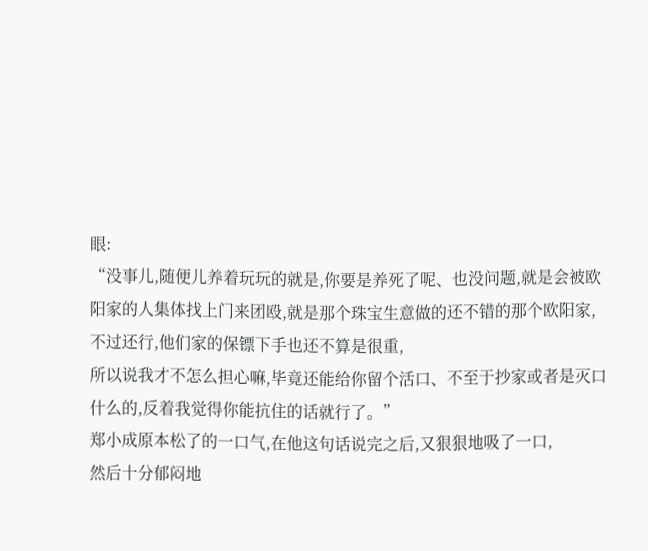眼:
“没事儿,随便儿养着玩玩的就是,你要是养死了呢、也没问题,就是会被欧阳家的人集体找上门来团殴,就是那个珠宝生意做的还不错的那个欧阳家,不过还行,他们家的保镖下手也还不算是很重,
所以说我才不怎么担心嘛,毕竟还能给你留个活口、不至于抄家或者是灭口什么的,反着我觉得你能抗住的话就行了。”
郑小成原本松了的一口气,在他这句话说完之后,又狠狠地吸了一口,
然后十分郁闷地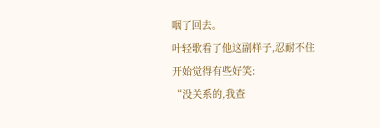咽了回去。
叶轻歌看了他这副样子,忍耐不住开始觉得有些好笑:
“没关系的,我查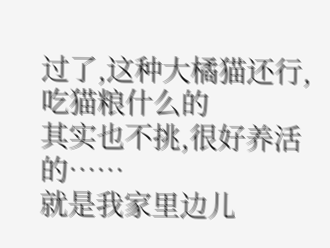过了,这种大橘猫还行,吃猫粮什么的
其实也不挑,很好养活的……
就是我家里边儿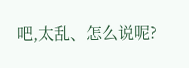吧,太乱、怎么说呢?